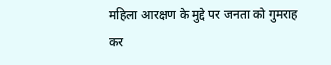महिला आरक्षण के मुद्दे पर जनता को गुमराह कर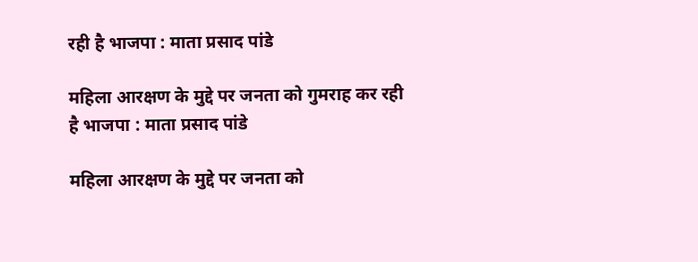रही है भाजपा : माता प्रसाद पांडे

महिला आरक्षण के मुद्दे पर जनता को गुमराह कर रही है भाजपा : माता प्रसाद पांडे

महिला आरक्षण के मुद्दे पर जनता को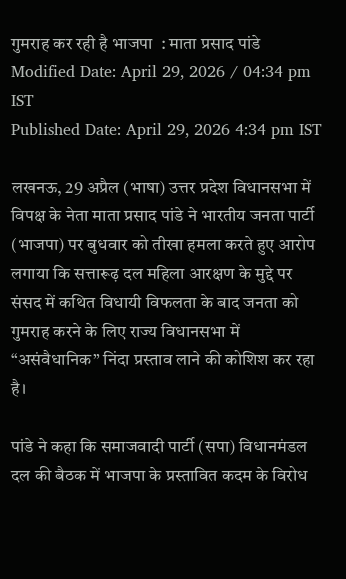गुमराह कर रही है भाजपा  : माता प्रसाद पांडे
Modified Date: April 29, 2026 / 04:34 pm IST
Published Date: April 29, 2026 4:34 pm IST

लखनऊ, 29 अप्रैल (भाषा) उत्तर प्रदेश विधानसभा में विपक्ष के नेता माता प्रसाद पांडे ने भारतीय जनता पार्टी (भाजपा) पर बुधवार को तीखा हमला करते हुए आरोप लगाया कि सत्तारूढ़ दल महिला आरक्षण के मुद्दे पर संसद में कथित विधायी विफलता के बाद जनता को गुमराह करने के लिए राज्य विधानसभा में “असंवैधानिक” निंदा प्रस्ताव लाने की कोशिश कर रहा है।

पांडे ने कहा कि समाजवादी पार्टी (सपा) विधानमंडल दल की बैठक में भाजपा के प्रस्तावित कदम के विरोध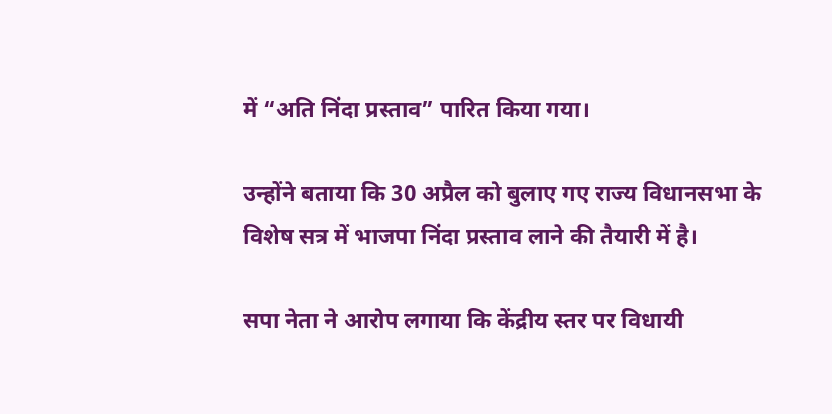में “अति निंदा प्रस्ताव” पारित किया गया।

उन्होंने बताया कि 30 अप्रैल को बुलाए गए राज्य विधानसभा के विशेष सत्र में भाजपा निंदा प्रस्ताव लाने की तैयारी में है।

सपा नेता ने आरोप लगाया कि केंद्रीय स्तर पर विधायी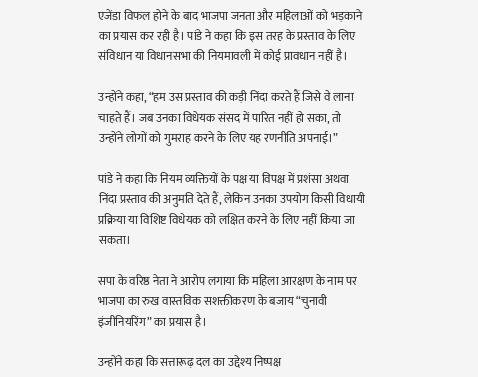एजेंडा विफल होने के बाद भाजपा जनता और महिलाओं को भड़काने का प्रयास कर रही है। पांडे ने कहा कि इस तरह के प्रस्ताव के लिए संविधान या विधानसभा की नियमावली में कोई प्रावधान नहीं है।

उन्होंने कहा, “हम उस प्रस्ताव की कड़ी निंदा करते हैं जिसे वे लाना चाहते हैं। जब उनका विधेयक संसद में पारित नहीं हो सका, तो उन्होंने लोगों को गुमराह करने के लिए यह रणनीति अपनाई।”

पांडे ने कहा कि नियम व्यक्तियों के पक्ष या विपक्ष में प्रशंसा अथवा निंदा प्रस्ताव की अनुमति देते हैं, लेकिन उनका उपयोग किसी विधायी प्रक्रिया या विशिष्ट विधेयक को लक्षित करने के लिए नहीं किया जा सकता।

सपा के वरिष्ठ नेता ने आरोप लगाया कि महिला आरक्षण के नाम पर भाजपा का रुख वास्तविक सशक्तीकरण के बजाय “चुनावी इंजीनियरिंग” का प्रयास है।

उन्होंने कहा कि सत्तारूढ़ दल का उद्देश्य निष्पक्ष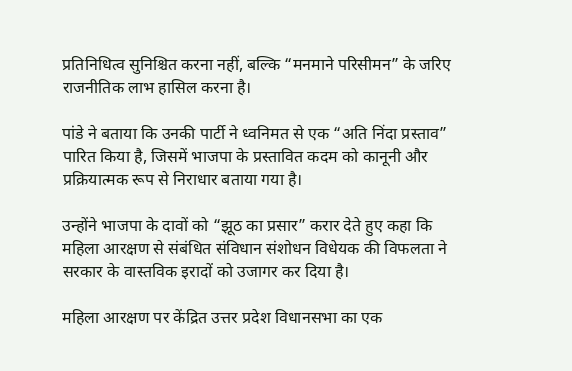प्रतिनिधित्व सुनिश्चित करना नहीं, बल्कि “मनमाने परिसीमन” के जरिए राजनीतिक लाभ हासिल करना है।

पांडे ने बताया कि उनकी पार्टी ने ध्वनिमत से एक “अति निंदा प्रस्ताव” पारित किया है, जिसमें भाजपा के प्रस्तावित कदम को कानूनी और प्रक्रियात्मक रूप से निराधार बताया गया है।

उन्होंने भाजपा के दावों को “झूठ का प्रसार” करार देते हुए कहा कि महिला आरक्षण से संबंधित संविधान संशोधन विधेयक की विफलता ने सरकार के वास्तविक इरादों को उजागर कर दिया है।

महिला आरक्षण पर केंद्रित उत्तर प्रदेश विधानसभा का एक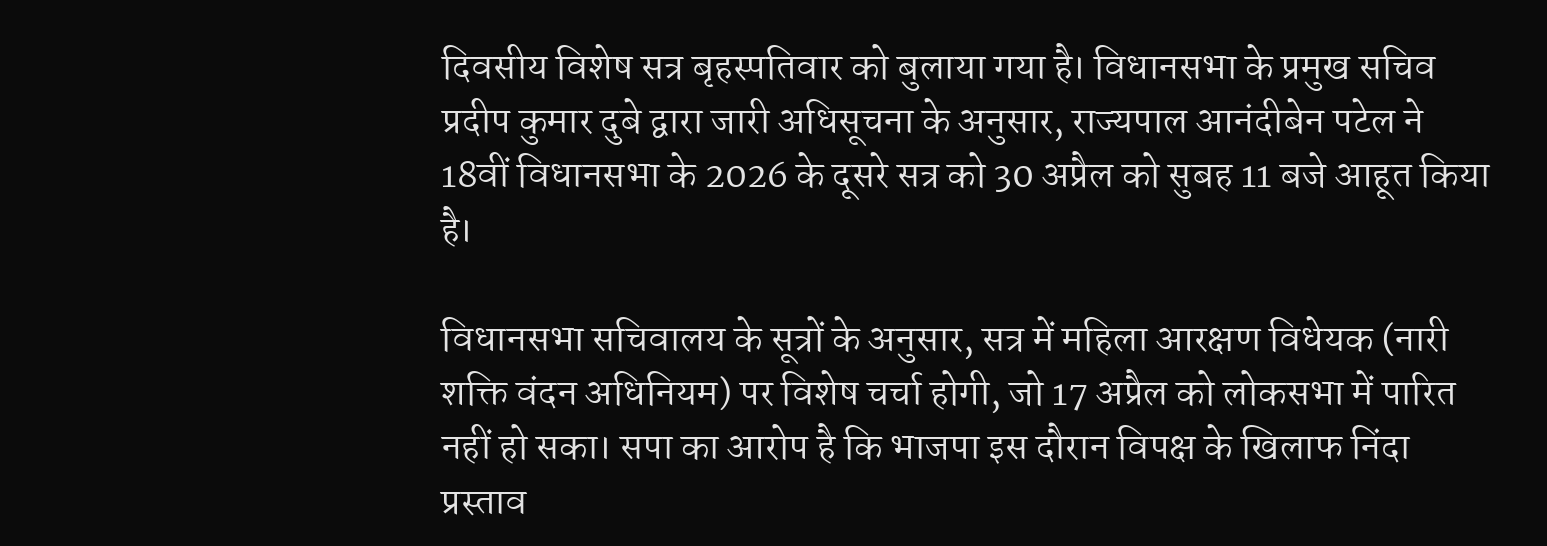दिवसीय विशेष सत्र बृहस्पतिवार को बुलाया गया है। विधानसभा के प्रमुख सचिव प्रदीप कुमार दुबे द्वारा जारी अधिसूचना के अनुसार, राज्यपाल आनंदीबेन पटेल ने 18वीं विधानसभा के 2026 के दूसरे सत्र को 30 अप्रैल को सुबह 11 बजे आहूत किया है।

विधानसभा सचिवालय के सूत्रों के अनुसार, सत्र में महिला आरक्षण विधेयक (नारी शक्ति वंदन अधिनियम) पर विशेष चर्चा होगी, जो 17 अप्रैल को लोकसभा में पारित नहीं हो सका। सपा का आरोप है कि भाजपा इस दौरान विपक्ष के खिलाफ निंदा प्रस्ताव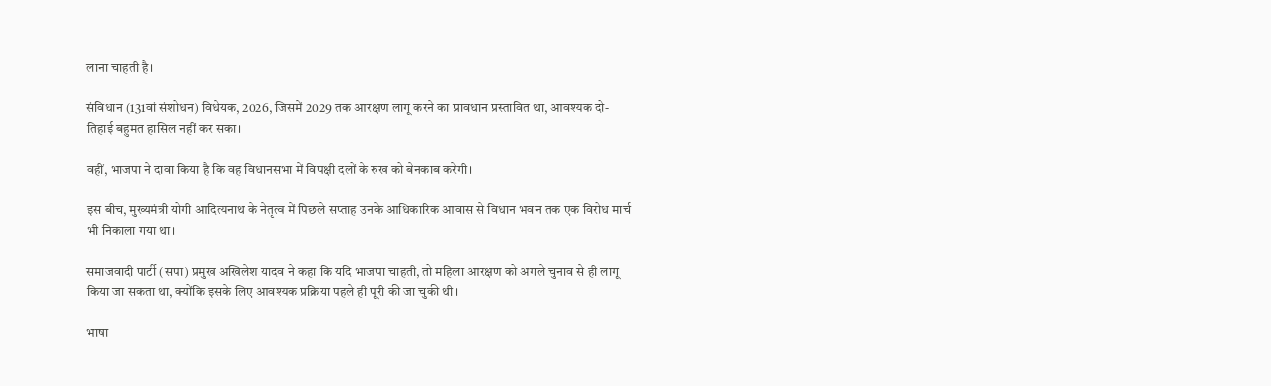लाना चाहती है।

संविधान (131वां संशोधन) विधेयक, 2026, जिसमें 2029 तक आरक्षण लागू करने का प्रावधान प्रस्तावित था, आवश्यक दो-तिहाई बहुमत हासिल नहीं कर सका।

वहीं, भाजपा ने दावा किया है कि वह विधानसभा में विपक्षी दलों के रुख को बेनकाब करेगी।

इस बीच, मुख्यमंत्री योगी आदित्यनाथ के नेतृत्व में पिछले सप्ताह उनके आधिकारिक आवास से विधान भवन तक एक विरोध मार्च भी निकाला गया था।

समाजवादी पार्टी (सपा) प्रमुख अखिलेश यादव ने कहा कि यदि भाजपा चाहती, तो महिला आरक्षण को अगले चुनाव से ही लागू किया जा सकता था, क्योंकि इसके लिए आवश्यक प्रक्रिया पहले ही पूरी की जा चुकी थी।

भाषा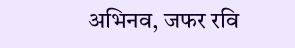अभिनव, जफर रवि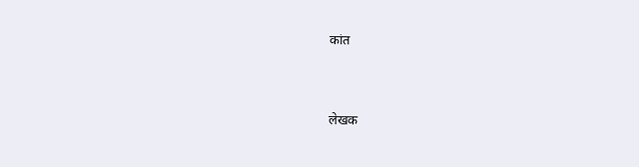कांत


लेखक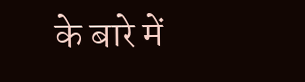के बारे में